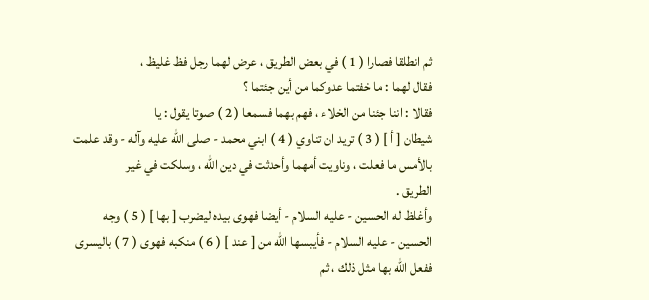ثم انطلقا فصارا ( 1 ) في بعض الطريق ، عرض لهما رجل فظ غليظ ،
فقال لهما : ما خفتما عدوكما من أين جئتما ؟
فقالا : اننا جئنا من الخلاء ، فهم بهما فسمعا ( 2 ) صوتا يقول : يا
شيطان [ أ ] ( 3 ) تريد ان تناوي ( 4 ) ابني محمد - صلى الله عليه وآله - وقد علمت
بالأمس ما فعلت ، وناويت أمهما وأحدثت في دين الله ، وسلكت في غير
الطريق .
وأغلظ له الحسين - عليه السلام - أيضا فهوى بيده ليضرب [ بها ] ( 5 ) وجه
الحسين - عليه السلام - فأيبسها الله من [ عند ] ( 6 ) منكبه فهوى ( 7 ) باليسرى
ففعل الله بها مثل ذلك ، ثم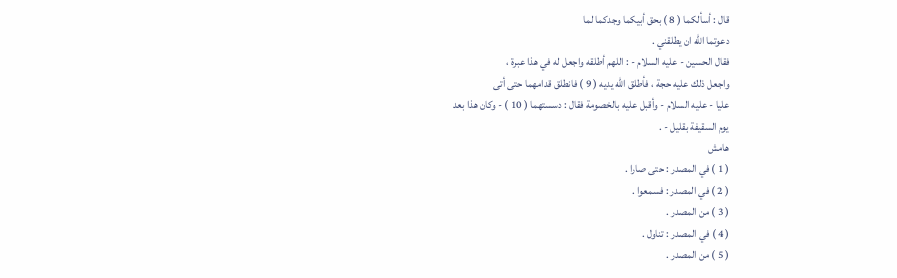قال : أسألكما ( 8 ) بحق أبيكما وجدكما لما
دعوتما الله ان يطلقني .
فقال الحسين - عليه السلام - : اللهم أطلقه واجعل له في هذا عبرة ،
واجعل ذلك عليه حجة ، فأطلق الله يديه ( 9 ) فانطلق قدامهما حتى أتى
عليا - عليه السلام - وأقبل عليه بالخصومة فقال : دسستهما ( 10 ) - وكان هذا بعد
يوم السقيفة بقليل - .
هامش
( 1 ) في المصدر : حتى صارا .
( 2 ) في المصدر : فسمعوا .
( 3 ) من المصدر .
( 4 ) في المصدر : تناول .
( 5 ) من المصدر .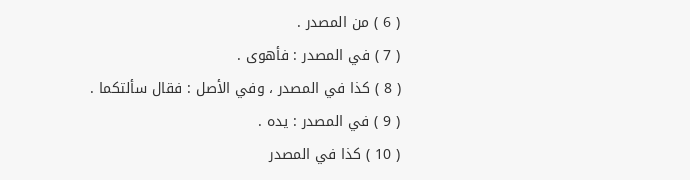( 6 ) من المصدر .
( 7 ) في المصدر : فأهوى .
( 8 ) كذا في المصدر ، وفي الأصل : فقال سألتكما .
( 9 ) في المصدر : يده .
( 10 ) كذا في المصدر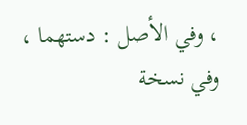، وفي الأصل : دستهما ، وفي نسخة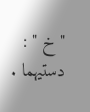" خ " : دستيهما .